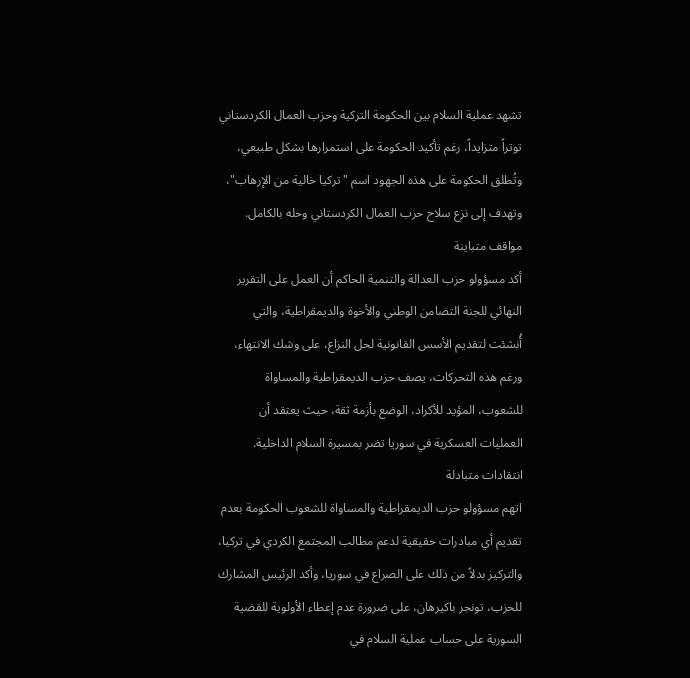تشهد عملية السلام بين الحكومة التركية وحزب العمال الكردستاني توتراً متزايداً، رغم تأكيد الحكومة على استمرارها بشكل طبيعي، وتُطلق الحكومة على هذه الجهود اسم "تركيا خالية من الإرهاب"، وتهدف إلى نزع سلاح حزب العمال الكردستاني وحله بالكامل.
مواقف متباينة
أكد مسؤولو حزب العدالة والتنمية الحاكم أن العمل على التقرير النهائي للجنة التضامن الوطني والأخوة والديمقراطية، والتي أُنشئت لتقديم الأسس القانونية لحل النزاع، على وشك الانتهاء، ورغم هذه التحركات، يصف حزب الديمقراطية والمساواة للشعوب، المؤيد للأكراد، الوضع بأزمة ثقة، حيث يعتقد أن العمليات العسكرية في سوريا تضر بمسيرة السلام الداخلية.
انتقادات متبادلة
اتهم مسؤولو حزب الديمقراطية والمساواة للشعوب الحكومة بعدم تقديم أي مبادرات حقيقية لدعم مطالب المجتمع الكردي في تركيا، والتركيز بدلاً من ذلك على الصراع في سوريا، وأكد الرئيس المشارك للحزب، تونجر باكيرهان، على ضرورة عدم إعطاء الأولوية للقضية السورية على حساب عملية السلام في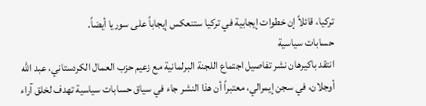تركيا، قائلاً إن خطوات إيجابية في تركيا ستنعكس إيجاباً على سوريا أيضاً.
حسابات سياسية
انتقد باكيرهان نشر تفاصيل اجتماع اللجنة البرلمانية مع زعيم حزب العمال الكردستاني، عبد الله أوجلان، في سجن إيمرالي، معتبراً أن هذا النشر جاء في سياق حسابات سياسية تهدف لخلق آراء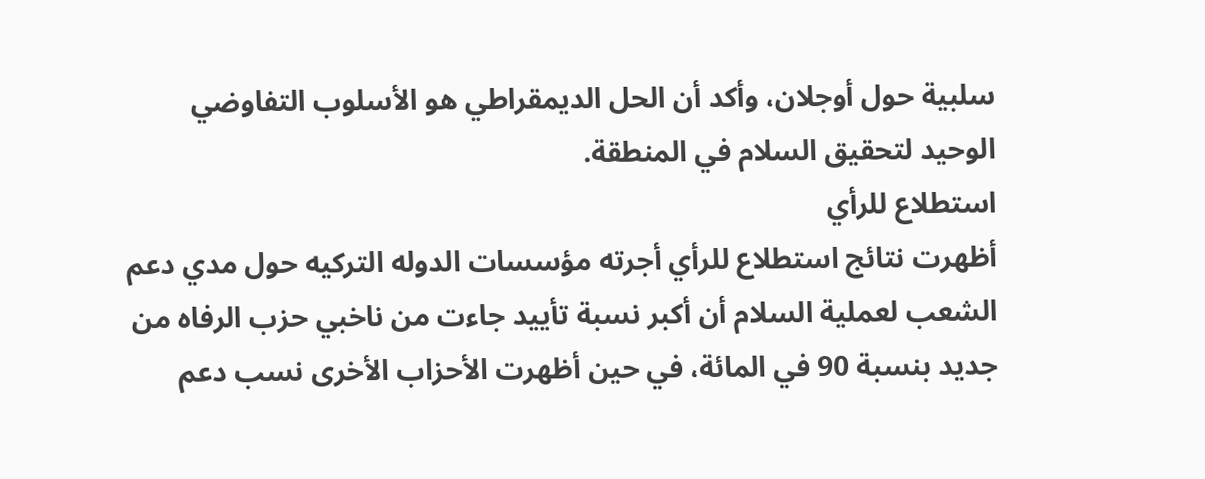سلبية حول أوجلان، وأكد أن الحل الديمقراطي هو الأسلوب التفاوضي الوحيد لتحقيق السلام في المنطقة.
استطلاع للرأي
أظهرت نتائج استطلاع للرأي أجرته مؤسسات الدوله التركيه حول مدي دعم الشعب لعملية السلام أن أكبر نسبة تأييد جاءت من ناخبي حزب الرفاه من جديد بنسبة 90 في المائة، في حين أظهرت الأحزاب الأخرى نسب دعم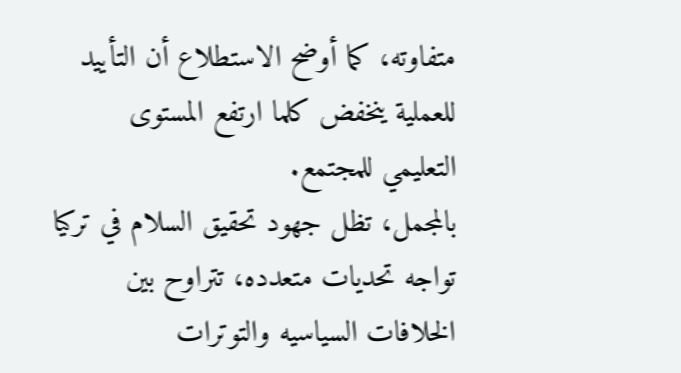متفاوته، كما أوضح الاستطلاع أن التأييد للعملية ينخفض كلما ارتفع المستوى التعليمي للمجتمع.
بالمجمل، تظل جهود تحقيق السلام في تركيا تواجه تحديات متعدده، تتراوح بين الخلافات السياسيه والتوترات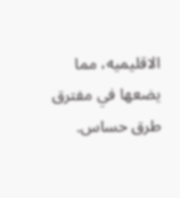الاقليميه، مما يضعها في مفترق طرق حساس.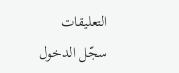التعليقات
سجّل الدخول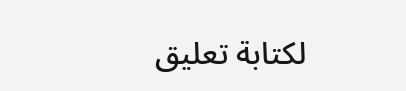لكتابة تعليق